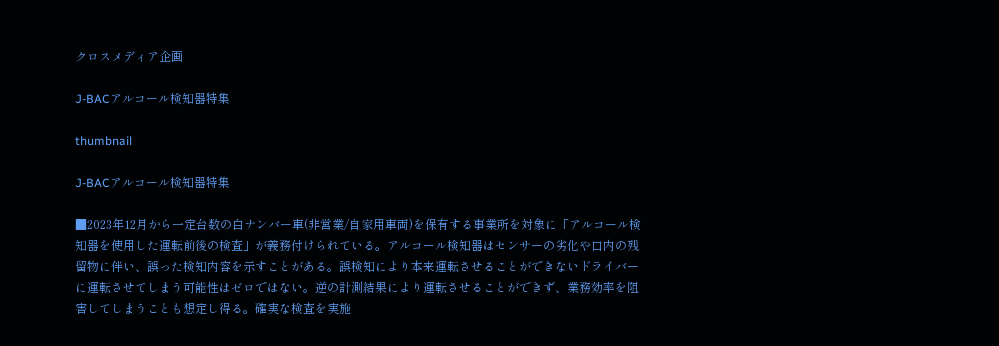クロスメディア企画

J-BACアルコール検知器特集

thumbnail

J-BACアルコール検知器特集

■2023年12月から一定台数の白ナンバー車(非営業/自家用車両)を保有する事業所を対象に「アルコール検知器を使用した運転前後の検査」が義務付けられている。アルコール検知器はセンサーの劣化や口内の残留物に伴い、誤った検知内容を示すことがある。誤検知により本来運転させることができないドライバーに運転させてしまう可能性はゼロではない。逆の計測結果により運転させることができず、業務効率を阻害してしまうことも想定し得る。確実な検査を実施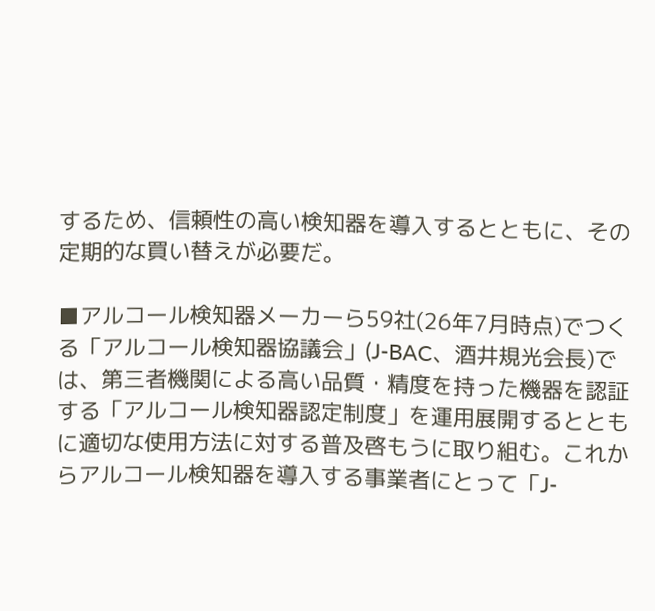するため、信頼性の高い検知器を導入するとともに、その定期的な買い替えが必要だ。

■アルコール検知器メーカーら59社(26年7月時点)でつくる「アルコール検知器協議会」(J-BAC、酒井規光会長)では、第三者機関による高い品質・精度を持った機器を認証する「アルコール検知器認定制度」を運用展開するとともに適切な使用方法に対する普及啓もうに取り組む。これからアルコール検知器を導入する事業者にとって「J-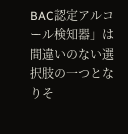BAC認定アルコール検知器」は間違いのない選択肢の一つとなりそ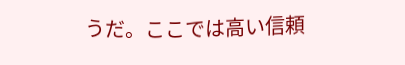うだ。ここでは高い信頼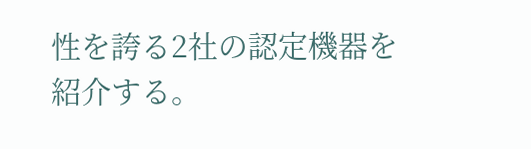性を誇る2社の認定機器を紹介する。